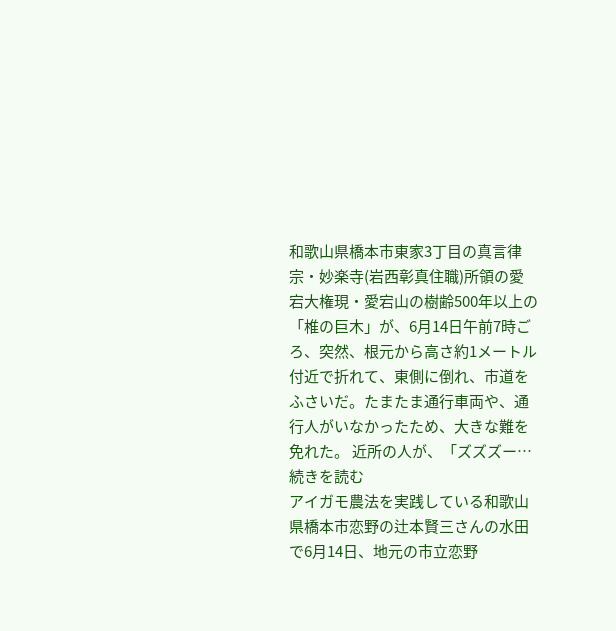和歌山県橋本市東家3丁目の真言律宗・妙楽寺(岩西彰真住職)所領の愛宕大権現・愛宕山の樹齢500年以上の「椎の巨木」が、6月14日午前7時ごろ、突然、根元から高さ約1メートル付近で折れて、東側に倒れ、市道をふさいだ。たまたま通行車両や、通行人がいなかったため、大きな難を免れた。 近所の人が、「ズズズー… 続きを読む
アイガモ農法を実践している和歌山県橋本市恋野の辻本賢三さんの水田で6月14日、地元の市立恋野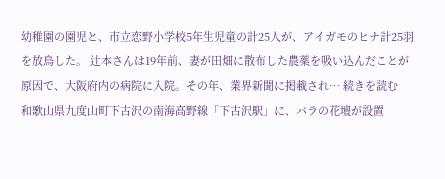幼稚園の園児と、市立恋野小学校5年生児童の計25人が、アイガモのヒナ計25羽を放鳥した。 辻本さんは19年前、妻が田畑に散布した農薬を吸い込んだことが原因で、大阪府内の病院に入院。その年、業界新聞に掲載され… 続きを読む
和歌山県九度山町下古沢の南海高野線「下古沢駅」に、バラの花壇が設置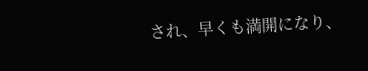され、早くも満開になり、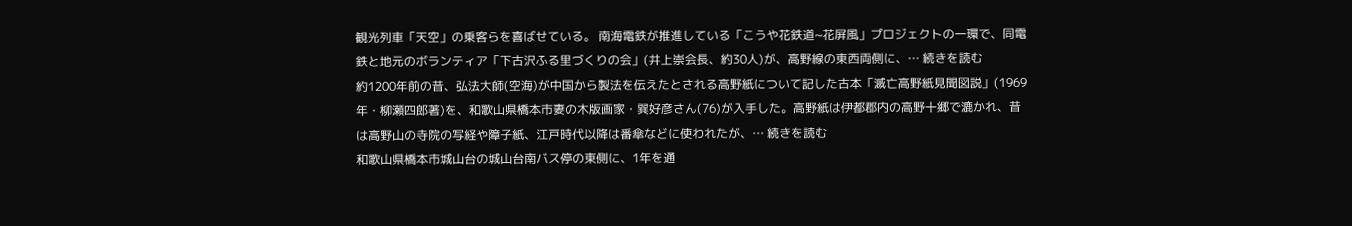観光列車「天空」の乗客らを喜ばせている。 南海電鉄が推進している「こうや花鉄道~花屏風」プロジェクトの一環で、同電鉄と地元のボランティア「下古沢ふる里づくりの会」(井上崇会長、約30人)が、高野線の東西両側に、… 続きを読む
約1200年前の昔、弘法大師(空海)が中国から製法を伝えたとされる高野紙について記した古本「滅亡高野紙見聞図説」(1969年・柳瀬四郎著)を、和歌山県橋本市妻の木版画家・巽好彦さん(76)が入手した。高野紙は伊都郡内の高野十郷で漉かれ、昔は高野山の寺院の写経や障子紙、江戸時代以降は番傘などに使われたが、… 続きを読む
和歌山県橋本市城山台の城山台南バス停の東側に、1年を通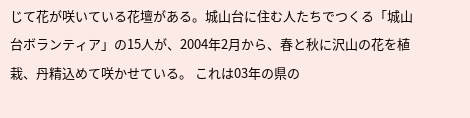じて花が咲いている花壇がある。城山台に住む人たちでつくる「城山台ボランティア」の15人が、2004年2月から、春と秋に沢山の花を植栽、丹精込めて咲かせている。 これは03年の県の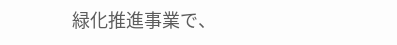緑化推進事業で、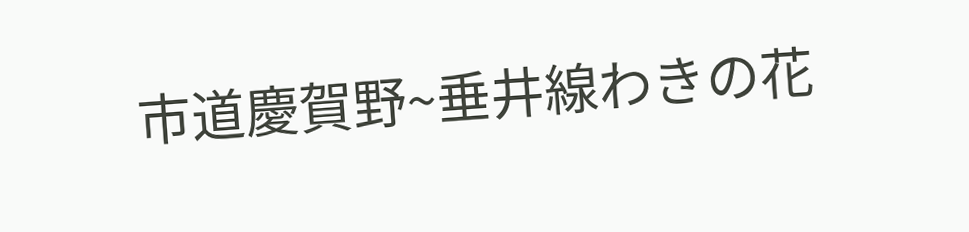市道慶賀野~垂井線わきの花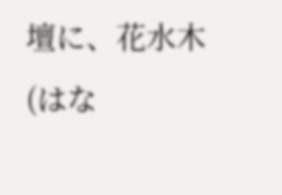壇に、花水木(はな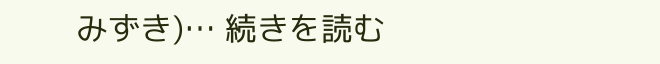みずき)… 続きを読む